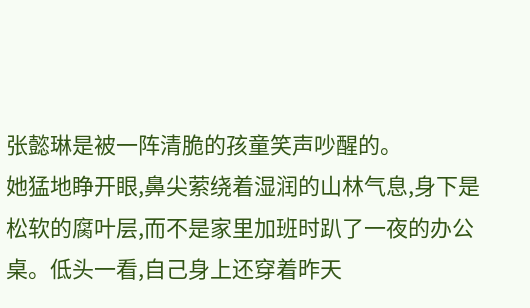张懿琳是被一阵清脆的孩童笑声吵醒的。
她猛地睁开眼,鼻尖萦绕着湿润的山林气息,身下是松软的腐叶层,而不是家里加班时趴了一夜的办公桌。低头一看,自己身上还穿着昨天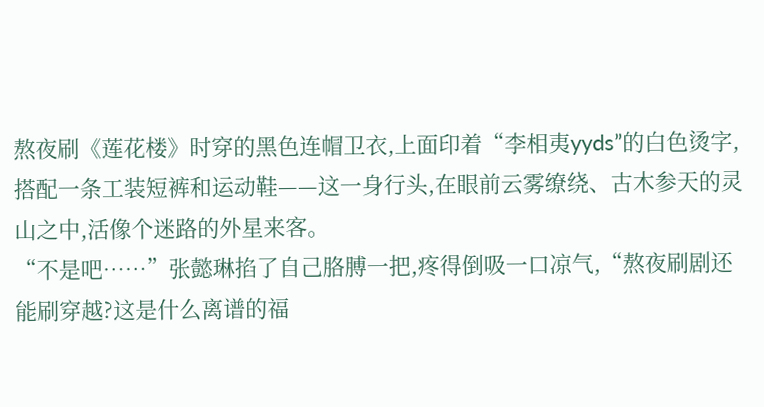熬夜刷《莲花楼》时穿的黑色连帽卫衣,上面印着“李相夷yyds”的白色烫字,搭配一条工装短裤和运动鞋——这一身行头,在眼前云雾缭绕、古木参天的灵山之中,活像个迷路的外星来客。
“不是吧……”张懿琳掐了自己胳膊一把,疼得倒吸一口凉气,“熬夜刷剧还能刷穿越?这是什么离谱的福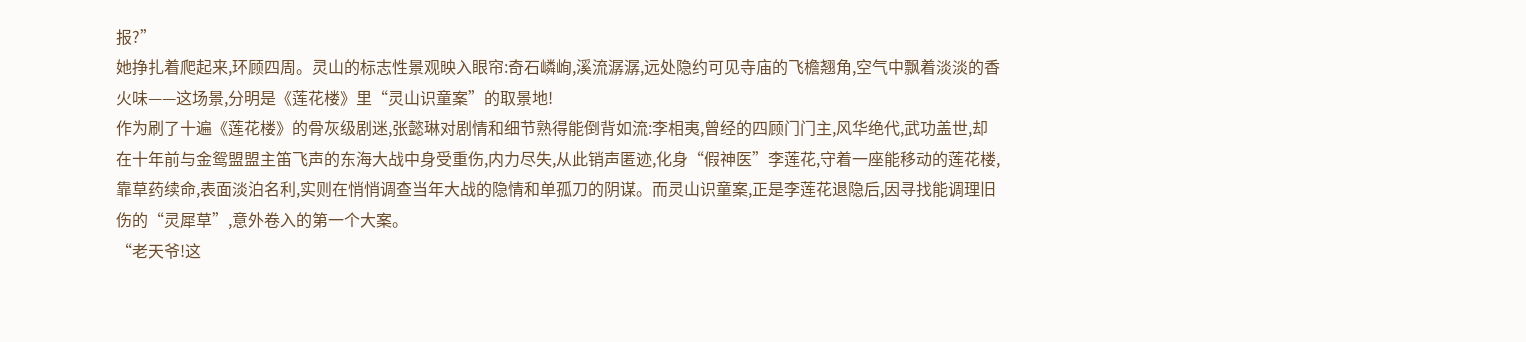报?”
她挣扎着爬起来,环顾四周。灵山的标志性景观映入眼帘:奇石嶙峋,溪流潺潺,远处隐约可见寺庙的飞檐翘角,空气中飘着淡淡的香火味——这场景,分明是《莲花楼》里“灵山识童案”的取景地!
作为刷了十遍《莲花楼》的骨灰级剧迷,张懿琳对剧情和细节熟得能倒背如流:李相夷,曾经的四顾门门主,风华绝代,武功盖世,却在十年前与金鸳盟盟主笛飞声的东海大战中身受重伤,内力尽失,从此销声匿迹,化身“假神医”李莲花,守着一座能移动的莲花楼,靠草药续命,表面淡泊名利,实则在悄悄调查当年大战的隐情和单孤刀的阴谋。而灵山识童案,正是李莲花退隐后,因寻找能调理旧伤的“灵犀草”,意外卷入的第一个大案。
“老天爷!这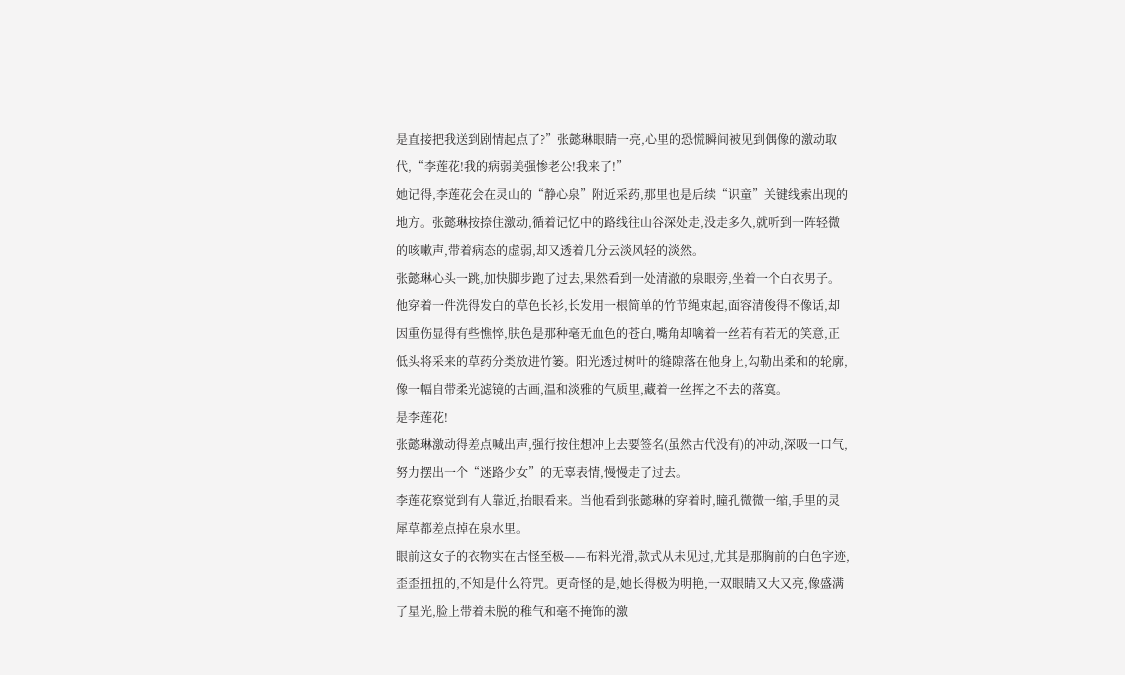是直接把我送到剧情起点了?”张懿琳眼睛一亮,心里的恐慌瞬间被见到偶像的激动取代,“李莲花!我的病弱美强惨老公!我来了!”
她记得,李莲花会在灵山的“静心泉”附近采药,那里也是后续“识童”关键线索出现的地方。张懿琳按捺住激动,循着记忆中的路线往山谷深处走,没走多久,就听到一阵轻微的咳嗽声,带着病态的虚弱,却又透着几分云淡风轻的淡然。
张懿琳心头一跳,加快脚步跑了过去,果然看到一处清澈的泉眼旁,坐着一个白衣男子。
他穿着一件洗得发白的草色长衫,长发用一根简单的竹节绳束起,面容清俊得不像话,却因重伤显得有些憔悴,肤色是那种毫无血色的苍白,嘴角却噙着一丝若有若无的笑意,正低头将采来的草药分类放进竹篓。阳光透过树叶的缝隙落在他身上,勾勒出柔和的轮廓,像一幅自带柔光滤镜的古画,温和淡雅的气质里,藏着一丝挥之不去的落寞。
是李莲花!
张懿琳激动得差点喊出声,强行按住想冲上去要签名(虽然古代没有)的冲动,深吸一口气,努力摆出一个“迷路少女”的无辜表情,慢慢走了过去。
李莲花察觉到有人靠近,抬眼看来。当他看到张懿琳的穿着时,瞳孔微微一缩,手里的灵犀草都差点掉在泉水里。
眼前这女子的衣物实在古怪至极——布料光滑,款式从未见过,尤其是那胸前的白色字迹,歪歪扭扭的,不知是什么符咒。更奇怪的是,她长得极为明艳,一双眼睛又大又亮,像盛满了星光,脸上带着未脱的稚气和毫不掩饰的激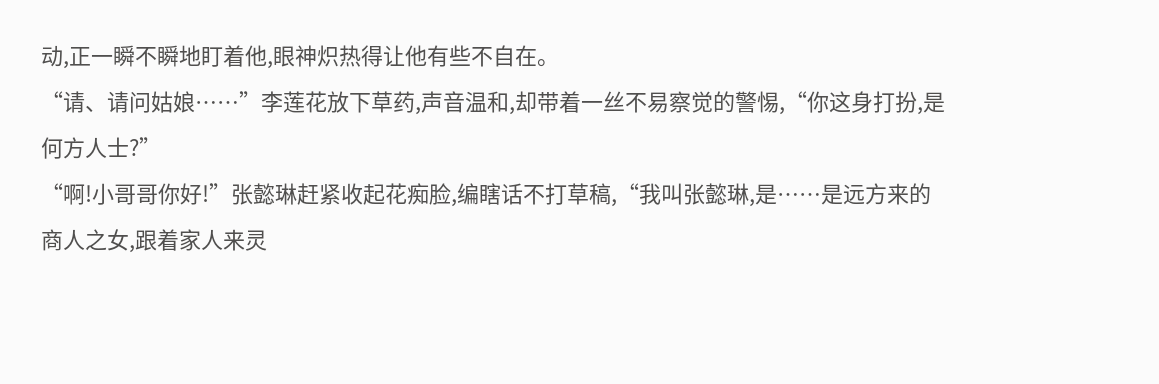动,正一瞬不瞬地盯着他,眼神炽热得让他有些不自在。
“请、请问姑娘……”李莲花放下草药,声音温和,却带着一丝不易察觉的警惕,“你这身打扮,是何方人士?”
“啊!小哥哥你好!”张懿琳赶紧收起花痴脸,编瞎话不打草稿,“我叫张懿琳,是……是远方来的商人之女,跟着家人来灵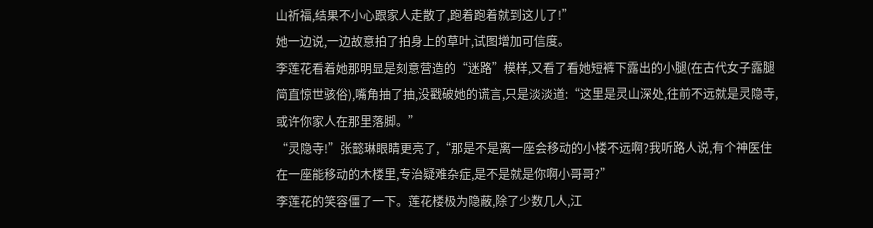山祈福,结果不小心跟家人走散了,跑着跑着就到这儿了!”
她一边说,一边故意拍了拍身上的草叶,试图增加可信度。
李莲花看着她那明显是刻意营造的“迷路”模样,又看了看她短裤下露出的小腿(在古代女子露腿简直惊世骇俗),嘴角抽了抽,没戳破她的谎言,只是淡淡道:“这里是灵山深处,往前不远就是灵隐寺,或许你家人在那里落脚。”
“灵隐寺!”张懿琳眼睛更亮了,“那是不是离一座会移动的小楼不远啊?我听路人说,有个神医住在一座能移动的木楼里,专治疑难杂症,是不是就是你啊小哥哥?”
李莲花的笑容僵了一下。莲花楼极为隐蔽,除了少数几人,江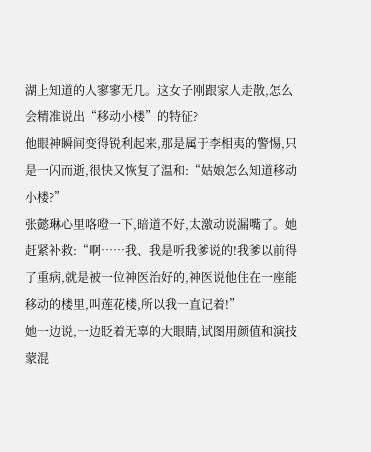湖上知道的人寥寥无几。这女子刚跟家人走散,怎么会精准说出“移动小楼”的特征?
他眼神瞬间变得锐利起来,那是属于李相夷的警惕,只是一闪而逝,很快又恢复了温和:“姑娘怎么知道移动小楼?”
张懿琳心里咯噔一下,暗道不好,太激动说漏嘴了。她赶紧补救:“啊……我、我是听我爹说的!我爹以前得了重病,就是被一位神医治好的,神医说他住在一座能移动的楼里,叫莲花楼,所以我一直记着!”
她一边说,一边眨着无辜的大眼睛,试图用颜值和演技蒙混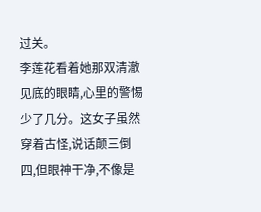过关。
李莲花看着她那双清澈见底的眼睛,心里的警惕少了几分。这女子虽然穿着古怪,说话颠三倒四,但眼神干净,不像是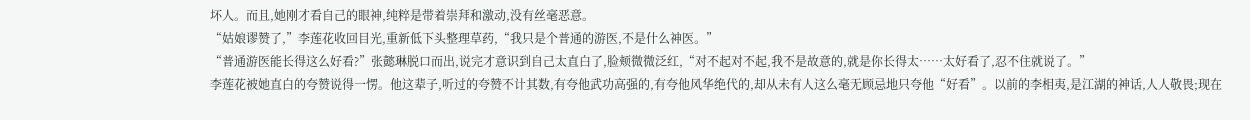坏人。而且,她刚才看自己的眼神,纯粹是带着崇拜和激动,没有丝毫恶意。
“姑娘谬赞了,”李莲花收回目光,重新低下头整理草药,“我只是个普通的游医,不是什么神医。”
“普通游医能长得这么好看?”张懿琳脱口而出,说完才意识到自己太直白了,脸颊微微泛红,“对不起对不起,我不是故意的,就是你长得太……太好看了,忍不住就说了。”
李莲花被她直白的夸赞说得一愣。他这辈子,听过的夸赞不计其数,有夸他武功高强的,有夸他风华绝代的,却从未有人这么毫无顾忌地只夸他“好看”。以前的李相夷,是江湖的神话,人人敬畏;现在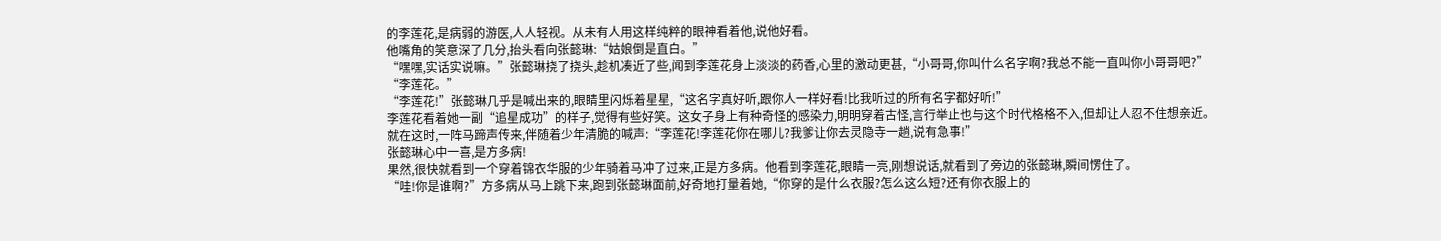的李莲花,是病弱的游医,人人轻视。从未有人用这样纯粹的眼神看着他,说他好看。
他嘴角的笑意深了几分,抬头看向张懿琳:“姑娘倒是直白。”
“嘿嘿,实话实说嘛。”张懿琳挠了挠头,趁机凑近了些,闻到李莲花身上淡淡的药香,心里的激动更甚,“小哥哥,你叫什么名字啊?我总不能一直叫你小哥哥吧?”
“李莲花。”
“李莲花!”张懿琳几乎是喊出来的,眼睛里闪烁着星星,“这名字真好听,跟你人一样好看!比我听过的所有名字都好听!”
李莲花看着她一副“追星成功”的样子,觉得有些好笑。这女子身上有种奇怪的感染力,明明穿着古怪,言行举止也与这个时代格格不入,但却让人忍不住想亲近。
就在这时,一阵马蹄声传来,伴随着少年清脆的喊声:“李莲花!李莲花你在哪儿?我爹让你去灵隐寺一趟,说有急事!”
张懿琳心中一喜,是方多病!
果然,很快就看到一个穿着锦衣华服的少年骑着马冲了过来,正是方多病。他看到李莲花,眼睛一亮,刚想说话,就看到了旁边的张懿琳,瞬间愣住了。
“哇!你是谁啊?”方多病从马上跳下来,跑到张懿琳面前,好奇地打量着她,“你穿的是什么衣服?怎么这么短?还有你衣服上的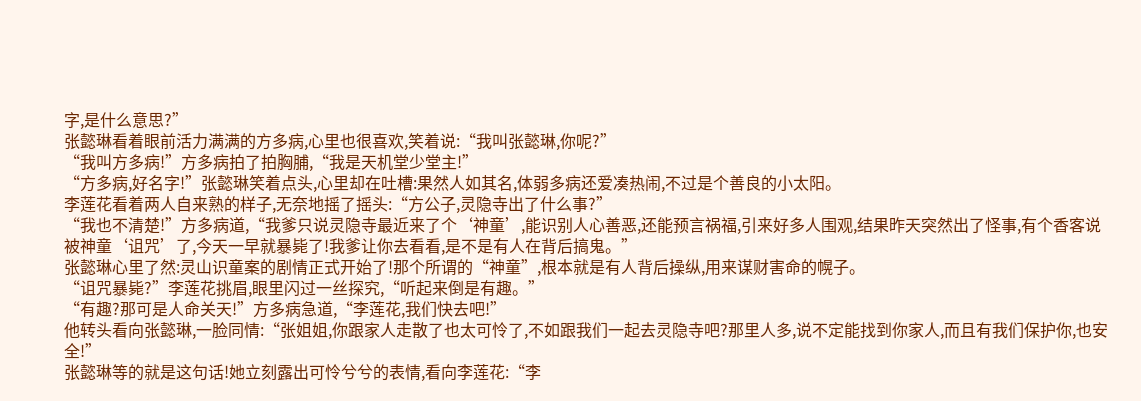字,是什么意思?”
张懿琳看着眼前活力满满的方多病,心里也很喜欢,笑着说:“我叫张懿琳,你呢?”
“我叫方多病!”方多病拍了拍胸脯,“我是天机堂少堂主!”
“方多病,好名字!”张懿琳笑着点头,心里却在吐槽:果然人如其名,体弱多病还爱凑热闹,不过是个善良的小太阳。
李莲花看着两人自来熟的样子,无奈地摇了摇头:“方公子,灵隐寺出了什么事?”
“我也不清楚!”方多病道,“我爹只说灵隐寺最近来了个‘神童’,能识别人心善恶,还能预言祸福,引来好多人围观,结果昨天突然出了怪事,有个香客说被神童‘诅咒’了,今天一早就暴毙了!我爹让你去看看,是不是有人在背后搞鬼。”
张懿琳心里了然:灵山识童案的剧情正式开始了!那个所谓的“神童”,根本就是有人背后操纵,用来谋财害命的幌子。
“诅咒暴毙?”李莲花挑眉,眼里闪过一丝探究,“听起来倒是有趣。”
“有趣?那可是人命关天!”方多病急道,“李莲花,我们快去吧!”
他转头看向张懿琳,一脸同情:“张姐姐,你跟家人走散了也太可怜了,不如跟我们一起去灵隐寺吧?那里人多,说不定能找到你家人,而且有我们保护你,也安全!”
张懿琳等的就是这句话!她立刻露出可怜兮兮的表情,看向李莲花:“李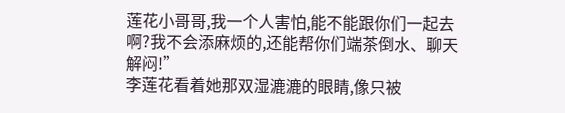莲花小哥哥,我一个人害怕,能不能跟你们一起去啊?我不会添麻烦的,还能帮你们端茶倒水、聊天解闷!”
李莲花看着她那双湿漉漉的眼睛,像只被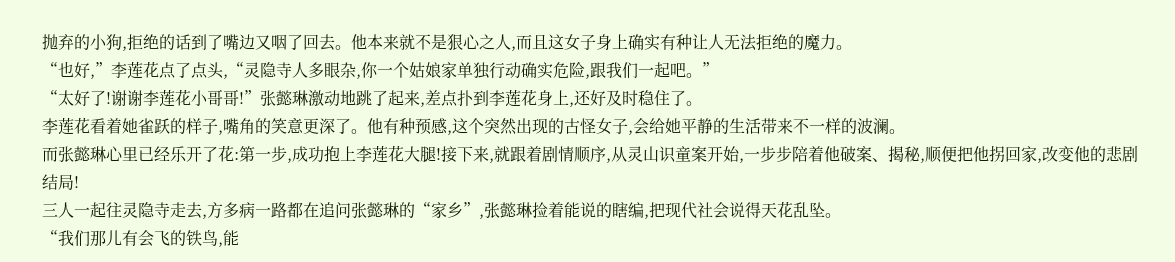抛弃的小狗,拒绝的话到了嘴边又咽了回去。他本来就不是狠心之人,而且这女子身上确实有种让人无法拒绝的魔力。
“也好,”李莲花点了点头,“灵隐寺人多眼杂,你一个姑娘家单独行动确实危险,跟我们一起吧。”
“太好了!谢谢李莲花小哥哥!”张懿琳激动地跳了起来,差点扑到李莲花身上,还好及时稳住了。
李莲花看着她雀跃的样子,嘴角的笑意更深了。他有种预感,这个突然出现的古怪女子,会给她平静的生活带来不一样的波澜。
而张懿琳心里已经乐开了花:第一步,成功抱上李莲花大腿!接下来,就跟着剧情顺序,从灵山识童案开始,一步步陪着他破案、揭秘,顺便把他拐回家,改变他的悲剧结局!
三人一起往灵隐寺走去,方多病一路都在追问张懿琳的“家乡”,张懿琳捡着能说的瞎编,把现代社会说得天花乱坠。
“我们那儿有会飞的铁鸟,能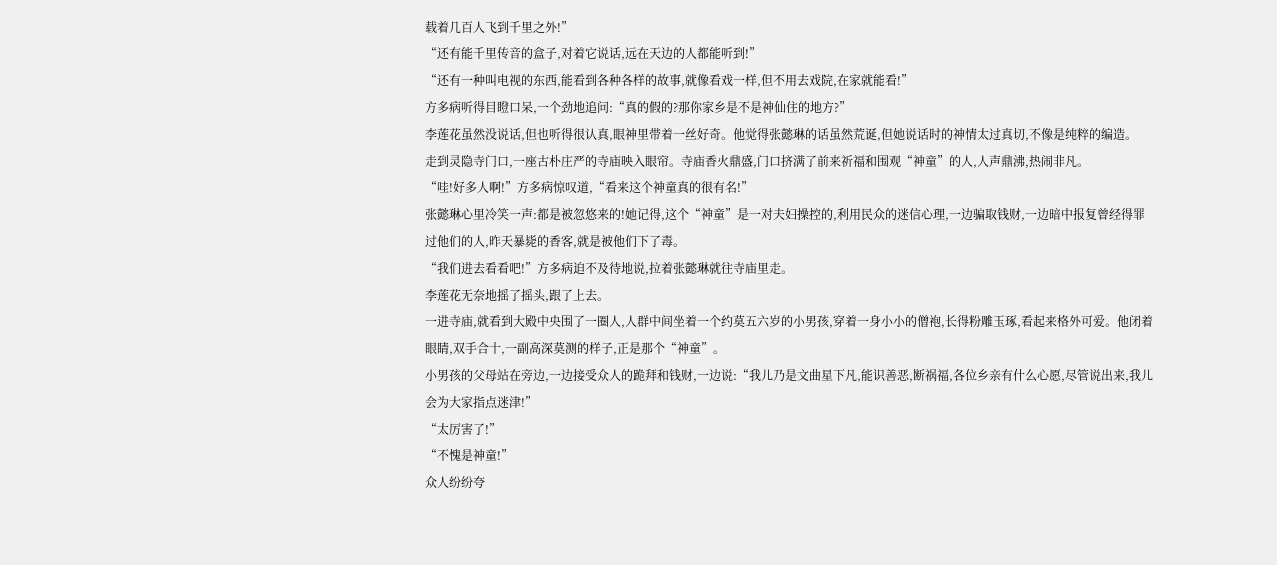载着几百人飞到千里之外!”
“还有能千里传音的盒子,对着它说话,远在天边的人都能听到!”
“还有一种叫电视的东西,能看到各种各样的故事,就像看戏一样,但不用去戏院,在家就能看!”
方多病听得目瞪口呆,一个劲地追问:“真的假的?那你家乡是不是神仙住的地方?”
李莲花虽然没说话,但也听得很认真,眼神里带着一丝好奇。他觉得张懿琳的话虽然荒诞,但她说话时的神情太过真切,不像是纯粹的编造。
走到灵隐寺门口,一座古朴庄严的寺庙映入眼帘。寺庙香火鼎盛,门口挤满了前来祈福和围观“神童”的人,人声鼎沸,热闹非凡。
“哇!好多人啊!”方多病惊叹道,“看来这个神童真的很有名!”
张懿琳心里冷笑一声:都是被忽悠来的!她记得,这个“神童”是一对夫妇操控的,利用民众的迷信心理,一边骗取钱财,一边暗中报复曾经得罪过他们的人,昨天暴毙的香客,就是被他们下了毒。
“我们进去看看吧!”方多病迫不及待地说,拉着张懿琳就往寺庙里走。
李莲花无奈地摇了摇头,跟了上去。
一进寺庙,就看到大殿中央围了一圈人,人群中间坐着一个约莫五六岁的小男孩,穿着一身小小的僧袍,长得粉雕玉琢,看起来格外可爱。他闭着眼睛,双手合十,一副高深莫测的样子,正是那个“神童”。
小男孩的父母站在旁边,一边接受众人的跪拜和钱财,一边说:“我儿乃是文曲星下凡,能识善恶,断祸福,各位乡亲有什么心愿,尽管说出来,我儿会为大家指点迷津!”
“太厉害了!”
“不愧是神童!”
众人纷纷夸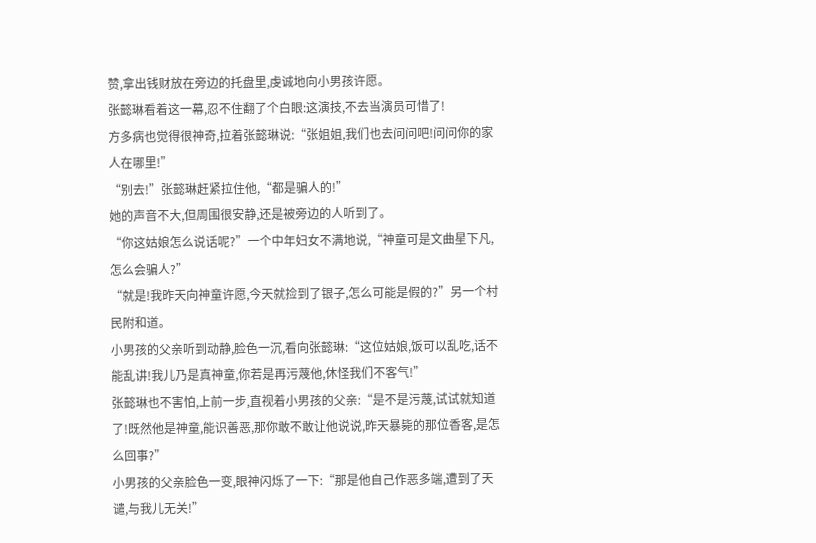赞,拿出钱财放在旁边的托盘里,虔诚地向小男孩许愿。
张懿琳看着这一幕,忍不住翻了个白眼:这演技,不去当演员可惜了!
方多病也觉得很神奇,拉着张懿琳说:“张姐姐,我们也去问问吧!问问你的家人在哪里!”
“别去!”张懿琳赶紧拉住他,“都是骗人的!”
她的声音不大,但周围很安静,还是被旁边的人听到了。
“你这姑娘怎么说话呢?”一个中年妇女不满地说,“神童可是文曲星下凡,怎么会骗人?”
“就是!我昨天向神童许愿,今天就捡到了银子,怎么可能是假的?”另一个村民附和道。
小男孩的父亲听到动静,脸色一沉,看向张懿琳:“这位姑娘,饭可以乱吃,话不能乱讲!我儿乃是真神童,你若是再污蔑他,休怪我们不客气!”
张懿琳也不害怕,上前一步,直视着小男孩的父亲:“是不是污蔑,试试就知道了!既然他是神童,能识善恶,那你敢不敢让他说说,昨天暴毙的那位香客,是怎么回事?”
小男孩的父亲脸色一变,眼神闪烁了一下:“那是他自己作恶多端,遭到了天谴,与我儿无关!”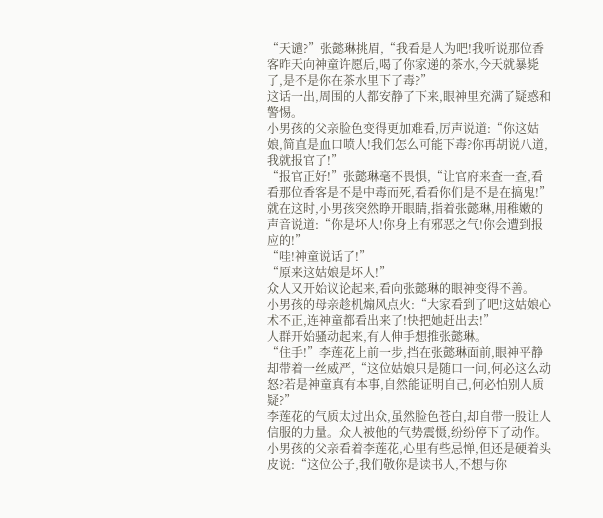“天谴?”张懿琳挑眉,“我看是人为吧!我听说那位香客昨天向神童许愿后,喝了你家递的茶水,今天就暴毙了,是不是你在茶水里下了毒?”
这话一出,周围的人都安静了下来,眼神里充满了疑惑和警惕。
小男孩的父亲脸色变得更加难看,厉声说道:“你这姑娘,简直是血口喷人!我们怎么可能下毒?你再胡说八道,我就报官了!”
“报官正好!”张懿琳毫不畏惧,“让官府来查一查,看看那位香客是不是中毒而死,看看你们是不是在搞鬼!”
就在这时,小男孩突然睁开眼睛,指着张懿琳,用稚嫩的声音说道:“你是坏人!你身上有邪恶之气!你会遭到报应的!”
“哇!神童说话了!”
“原来这姑娘是坏人!”
众人又开始议论起来,看向张懿琳的眼神变得不善。
小男孩的母亲趁机煽风点火:“大家看到了吧!这姑娘心术不正,连神童都看出来了!快把她赶出去!”
人群开始骚动起来,有人伸手想推张懿琳。
“住手!”李莲花上前一步,挡在张懿琳面前,眼神平静却带着一丝威严,“这位姑娘只是随口一问,何必这么动怒?若是神童真有本事,自然能证明自己,何必怕别人质疑?”
李莲花的气质太过出众,虽然脸色苍白,却自带一股让人信服的力量。众人被他的气势震慑,纷纷停下了动作。
小男孩的父亲看着李莲花,心里有些忌惮,但还是硬着头皮说:“这位公子,我们敬你是读书人,不想与你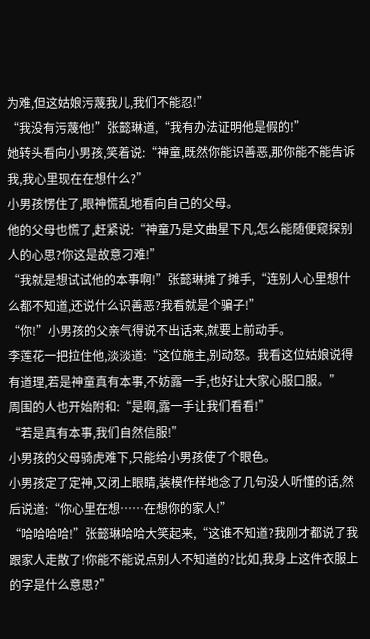为难,但这姑娘污蔑我儿,我们不能忍!”
“我没有污蔑他!”张懿琳道,“我有办法证明他是假的!”
她转头看向小男孩,笑着说:“神童,既然你能识善恶,那你能不能告诉我,我心里现在在想什么?”
小男孩愣住了,眼神慌乱地看向自己的父母。
他的父母也慌了,赶紧说:“神童乃是文曲星下凡,怎么能随便窥探别人的心思?你这是故意刁难!”
“我就是想试试他的本事啊!”张懿琳摊了摊手,“连别人心里想什么都不知道,还说什么识善恶?我看就是个骗子!”
“你!”小男孩的父亲气得说不出话来,就要上前动手。
李莲花一把拉住他,淡淡道:“这位施主,别动怒。我看这位姑娘说得有道理,若是神童真有本事,不妨露一手,也好让大家心服口服。”
周围的人也开始附和:“是啊,露一手让我们看看!”
“若是真有本事,我们自然信服!”
小男孩的父母骑虎难下,只能给小男孩使了个眼色。
小男孩定了定神,又闭上眼睛,装模作样地念了几句没人听懂的话,然后说道:“你心里在想……在想你的家人!”
“哈哈哈哈!”张懿琳哈哈大笑起来,“这谁不知道?我刚才都说了我跟家人走散了!你能不能说点别人不知道的?比如,我身上这件衣服上的字是什么意思?”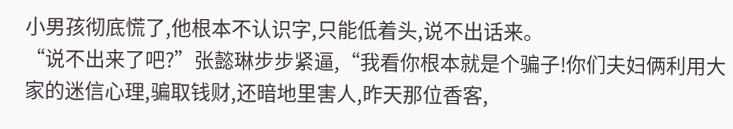小男孩彻底慌了,他根本不认识字,只能低着头,说不出话来。
“说不出来了吧?”张懿琳步步紧逼,“我看你根本就是个骗子!你们夫妇俩利用大家的迷信心理,骗取钱财,还暗地里害人,昨天那位香客,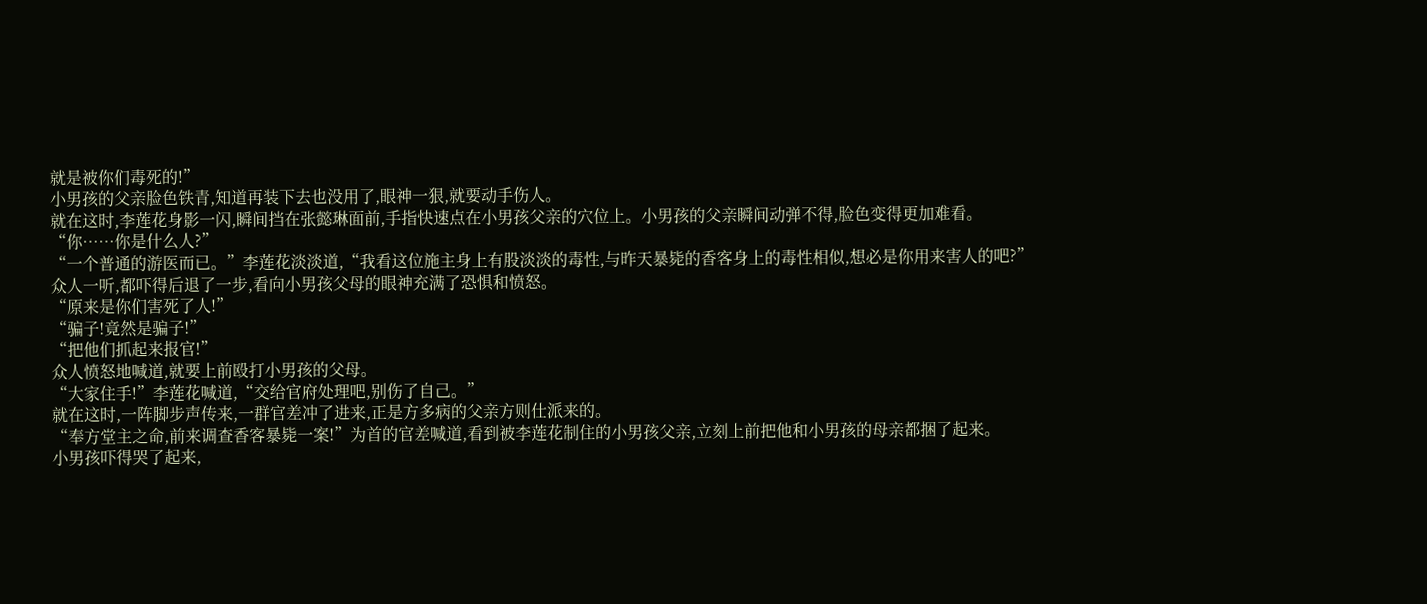就是被你们毒死的!”
小男孩的父亲脸色铁青,知道再装下去也没用了,眼神一狠,就要动手伤人。
就在这时,李莲花身影一闪,瞬间挡在张懿琳面前,手指快速点在小男孩父亲的穴位上。小男孩的父亲瞬间动弹不得,脸色变得更加难看。
“你……你是什么人?”
“一个普通的游医而已。”李莲花淡淡道,“我看这位施主身上有股淡淡的毒性,与昨天暴毙的香客身上的毒性相似,想必是你用来害人的吧?”
众人一听,都吓得后退了一步,看向小男孩父母的眼神充满了恐惧和愤怒。
“原来是你们害死了人!”
“骗子!竟然是骗子!”
“把他们抓起来报官!”
众人愤怒地喊道,就要上前殴打小男孩的父母。
“大家住手!”李莲花喊道,“交给官府处理吧,别伤了自己。”
就在这时,一阵脚步声传来,一群官差冲了进来,正是方多病的父亲方则仕派来的。
“奉方堂主之命,前来调查香客暴毙一案!”为首的官差喊道,看到被李莲花制住的小男孩父亲,立刻上前把他和小男孩的母亲都捆了起来。
小男孩吓得哭了起来,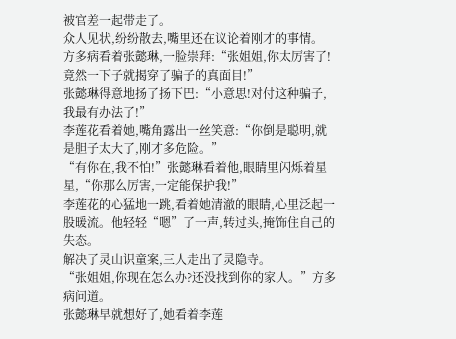被官差一起带走了。
众人见状,纷纷散去,嘴里还在议论着刚才的事情。
方多病看着张懿琳,一脸崇拜:“张姐姐,你太厉害了!竟然一下子就揭穿了骗子的真面目!”
张懿琳得意地扬了扬下巴:“小意思!对付这种骗子,我最有办法了!”
李莲花看着她,嘴角露出一丝笑意:“你倒是聪明,就是胆子太大了,刚才多危险。”
“有你在,我不怕!”张懿琳看着他,眼睛里闪烁着星星,“你那么厉害,一定能保护我!”
李莲花的心猛地一跳,看着她清澈的眼睛,心里泛起一股暖流。他轻轻“嗯”了一声,转过头,掩饰住自己的失态。
解决了灵山识童案,三人走出了灵隐寺。
“张姐姐,你现在怎么办?还没找到你的家人。”方多病问道。
张懿琳早就想好了,她看着李莲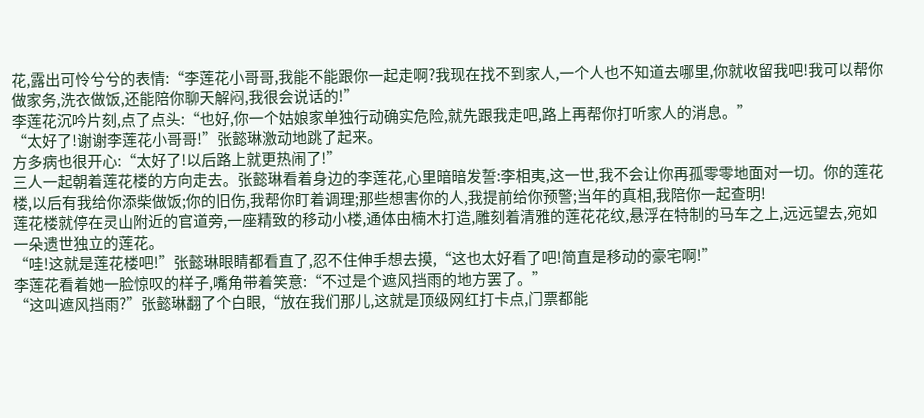花,露出可怜兮兮的表情:“李莲花小哥哥,我能不能跟你一起走啊?我现在找不到家人,一个人也不知道去哪里,你就收留我吧!我可以帮你做家务,洗衣做饭,还能陪你聊天解闷,我很会说话的!”
李莲花沉吟片刻,点了点头:“也好,你一个姑娘家单独行动确实危险,就先跟我走吧,路上再帮你打听家人的消息。”
“太好了!谢谢李莲花小哥哥!”张懿琳激动地跳了起来。
方多病也很开心:“太好了!以后路上就更热闹了!”
三人一起朝着莲花楼的方向走去。张懿琳看着身边的李莲花,心里暗暗发誓:李相夷,这一世,我不会让你再孤零零地面对一切。你的莲花楼,以后有我给你添柴做饭;你的旧伤,我帮你盯着调理;那些想害你的人,我提前给你预警;当年的真相,我陪你一起查明!
莲花楼就停在灵山附近的官道旁,一座精致的移动小楼,通体由楠木打造,雕刻着清雅的莲花花纹,悬浮在特制的马车之上,远远望去,宛如一朵遗世独立的莲花。
“哇!这就是莲花楼吧!”张懿琳眼睛都看直了,忍不住伸手想去摸,“这也太好看了吧!简直是移动的豪宅啊!”
李莲花看着她一脸惊叹的样子,嘴角带着笑意:“不过是个遮风挡雨的地方罢了。”
“这叫遮风挡雨?”张懿琳翻了个白眼,“放在我们那儿,这就是顶级网红打卡点,门票都能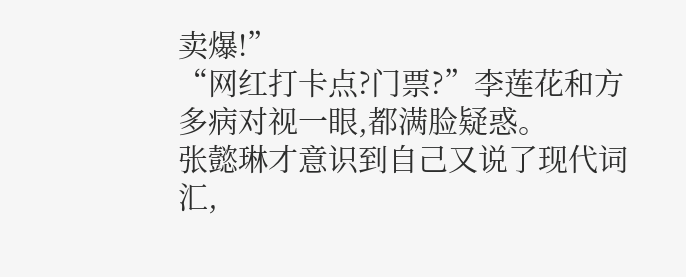卖爆!”
“网红打卡点?门票?”李莲花和方多病对视一眼,都满脸疑惑。
张懿琳才意识到自己又说了现代词汇,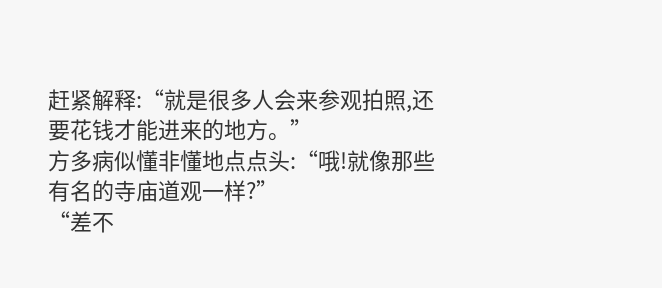赶紧解释:“就是很多人会来参观拍照,还要花钱才能进来的地方。”
方多病似懂非懂地点点头:“哦!就像那些有名的寺庙道观一样?”
“差不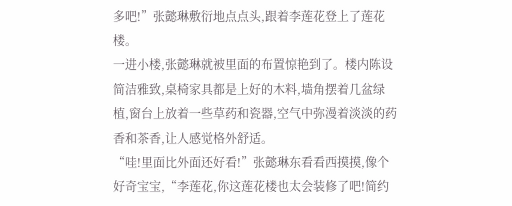多吧!”张懿琳敷衍地点点头,跟着李莲花登上了莲花楼。
一进小楼,张懿琳就被里面的布置惊艳到了。楼内陈设简洁雅致,桌椅家具都是上好的木料,墙角摆着几盆绿植,窗台上放着一些草药和瓷器,空气中弥漫着淡淡的药香和茶香,让人感觉格外舒适。
“哇!里面比外面还好看!”张懿琳东看看西摸摸,像个好奇宝宝,“李莲花,你这莲花楼也太会装修了吧!简约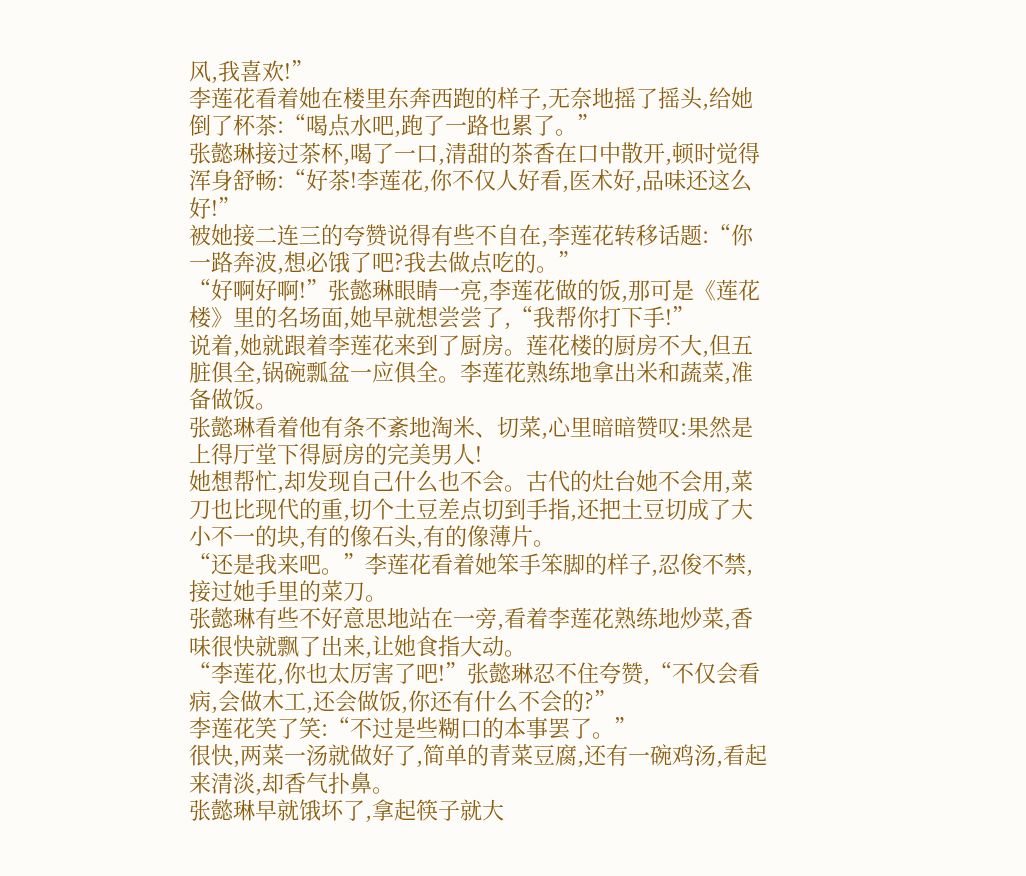风,我喜欢!”
李莲花看着她在楼里东奔西跑的样子,无奈地摇了摇头,给她倒了杯茶:“喝点水吧,跑了一路也累了。”
张懿琳接过茶杯,喝了一口,清甜的茶香在口中散开,顿时觉得浑身舒畅:“好茶!李莲花,你不仅人好看,医术好,品味还这么好!”
被她接二连三的夸赞说得有些不自在,李莲花转移话题:“你一路奔波,想必饿了吧?我去做点吃的。”
“好啊好啊!”张懿琳眼睛一亮,李莲花做的饭,那可是《莲花楼》里的名场面,她早就想尝尝了,“我帮你打下手!”
说着,她就跟着李莲花来到了厨房。莲花楼的厨房不大,但五脏俱全,锅碗瓢盆一应俱全。李莲花熟练地拿出米和蔬菜,准备做饭。
张懿琳看着他有条不紊地淘米、切菜,心里暗暗赞叹:果然是上得厅堂下得厨房的完美男人!
她想帮忙,却发现自己什么也不会。古代的灶台她不会用,菜刀也比现代的重,切个土豆差点切到手指,还把土豆切成了大小不一的块,有的像石头,有的像薄片。
“还是我来吧。”李莲花看着她笨手笨脚的样子,忍俊不禁,接过她手里的菜刀。
张懿琳有些不好意思地站在一旁,看着李莲花熟练地炒菜,香味很快就飘了出来,让她食指大动。
“李莲花,你也太厉害了吧!”张懿琳忍不住夸赞,“不仅会看病,会做木工,还会做饭,你还有什么不会的?”
李莲花笑了笑:“不过是些糊口的本事罢了。”
很快,两菜一汤就做好了,简单的青菜豆腐,还有一碗鸡汤,看起来清淡,却香气扑鼻。
张懿琳早就饿坏了,拿起筷子就大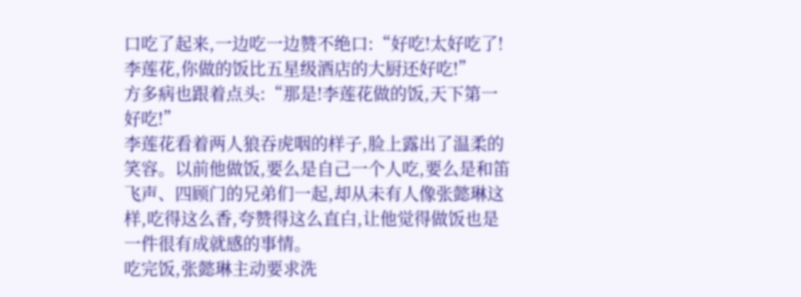口吃了起来,一边吃一边赞不绝口:“好吃!太好吃了!李莲花,你做的饭比五星级酒店的大厨还好吃!”
方多病也跟着点头:“那是!李莲花做的饭,天下第一好吃!”
李莲花看着两人狼吞虎咽的样子,脸上露出了温柔的笑容。以前他做饭,要么是自己一个人吃,要么是和笛飞声、四顾门的兄弟们一起,却从未有人像张懿琳这样,吃得这么香,夸赞得这么直白,让他觉得做饭也是一件很有成就感的事情。
吃完饭,张懿琳主动要求洗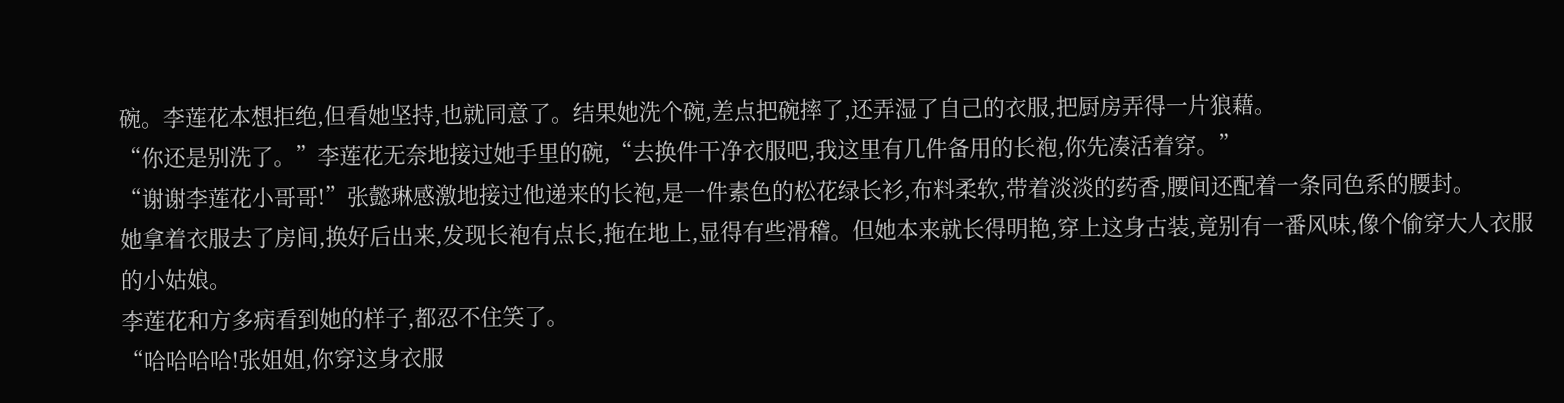碗。李莲花本想拒绝,但看她坚持,也就同意了。结果她洗个碗,差点把碗摔了,还弄湿了自己的衣服,把厨房弄得一片狼藉。
“你还是别洗了。”李莲花无奈地接过她手里的碗,“去换件干净衣服吧,我这里有几件备用的长袍,你先凑活着穿。”
“谢谢李莲花小哥哥!”张懿琳感激地接过他递来的长袍,是一件素色的松花绿长衫,布料柔软,带着淡淡的药香,腰间还配着一条同色系的腰封。
她拿着衣服去了房间,换好后出来,发现长袍有点长,拖在地上,显得有些滑稽。但她本来就长得明艳,穿上这身古装,竟别有一番风味,像个偷穿大人衣服的小姑娘。
李莲花和方多病看到她的样子,都忍不住笑了。
“哈哈哈哈!张姐姐,你穿这身衣服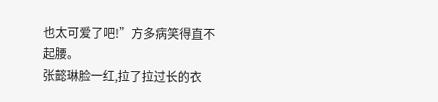也太可爱了吧!”方多病笑得直不起腰。
张懿琳脸一红,拉了拉过长的衣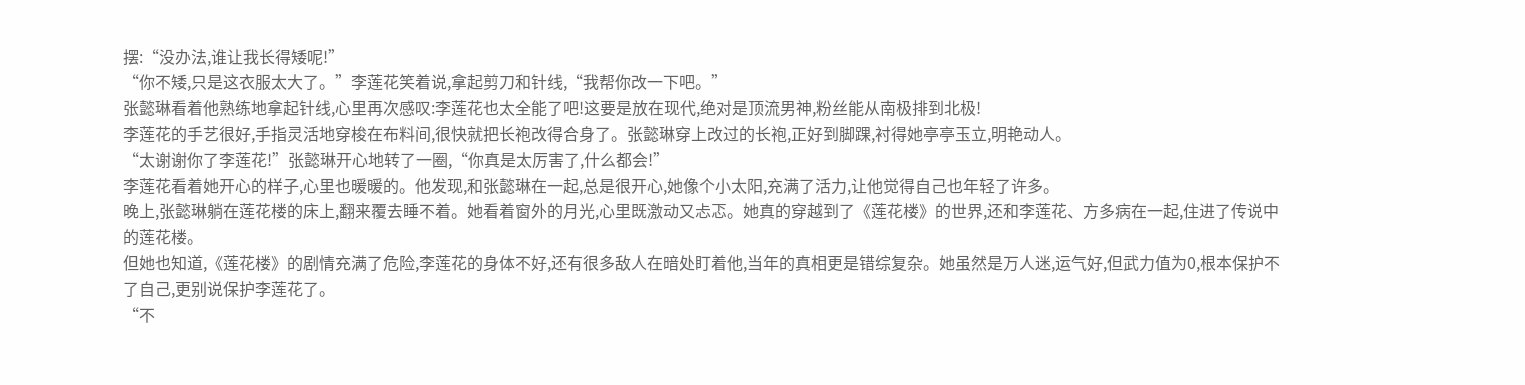摆:“没办法,谁让我长得矮呢!”
“你不矮,只是这衣服太大了。”李莲花笑着说,拿起剪刀和针线,“我帮你改一下吧。”
张懿琳看着他熟练地拿起针线,心里再次感叹:李莲花也太全能了吧!这要是放在现代,绝对是顶流男神,粉丝能从南极排到北极!
李莲花的手艺很好,手指灵活地穿梭在布料间,很快就把长袍改得合身了。张懿琳穿上改过的长袍,正好到脚踝,衬得她亭亭玉立,明艳动人。
“太谢谢你了李莲花!”张懿琳开心地转了一圈,“你真是太厉害了,什么都会!”
李莲花看着她开心的样子,心里也暖暖的。他发现,和张懿琳在一起,总是很开心,她像个小太阳,充满了活力,让他觉得自己也年轻了许多。
晚上,张懿琳躺在莲花楼的床上,翻来覆去睡不着。她看着窗外的月光,心里既激动又忐忑。她真的穿越到了《莲花楼》的世界,还和李莲花、方多病在一起,住进了传说中的莲花楼。
但她也知道,《莲花楼》的剧情充满了危险,李莲花的身体不好,还有很多敌人在暗处盯着他,当年的真相更是错综复杂。她虽然是万人迷,运气好,但武力值为0,根本保护不了自己,更别说保护李莲花了。
“不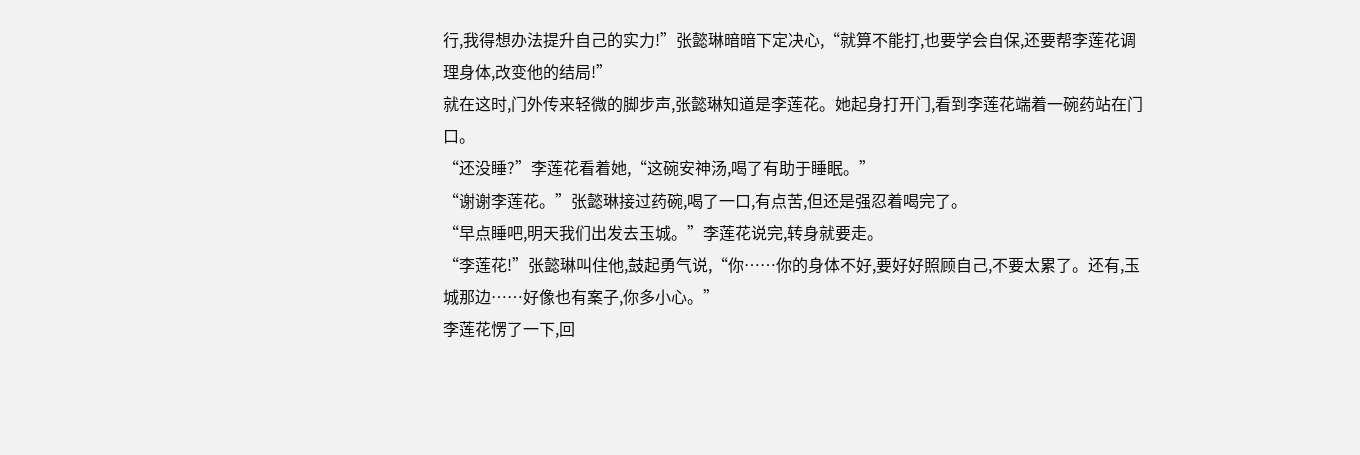行,我得想办法提升自己的实力!”张懿琳暗暗下定决心,“就算不能打,也要学会自保,还要帮李莲花调理身体,改变他的结局!”
就在这时,门外传来轻微的脚步声,张懿琳知道是李莲花。她起身打开门,看到李莲花端着一碗药站在门口。
“还没睡?”李莲花看着她,“这碗安神汤,喝了有助于睡眠。”
“谢谢李莲花。”张懿琳接过药碗,喝了一口,有点苦,但还是强忍着喝完了。
“早点睡吧,明天我们出发去玉城。”李莲花说完,转身就要走。
“李莲花!”张懿琳叫住他,鼓起勇气说,“你……你的身体不好,要好好照顾自己,不要太累了。还有,玉城那边……好像也有案子,你多小心。”
李莲花愣了一下,回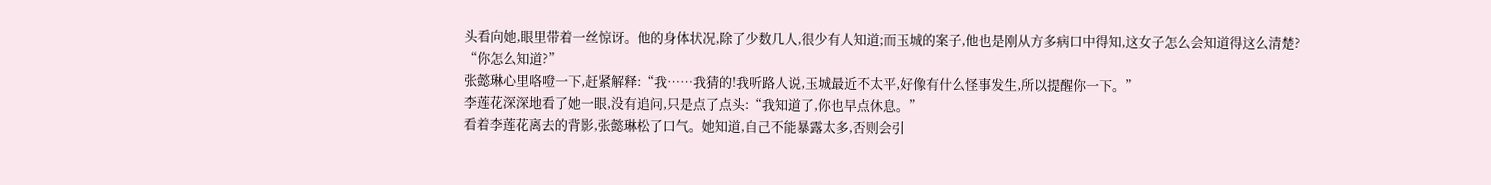头看向她,眼里带着一丝惊讶。他的身体状况,除了少数几人,很少有人知道;而玉城的案子,他也是刚从方多病口中得知,这女子怎么会知道得这么清楚?
“你怎么知道?”
张懿琳心里咯噔一下,赶紧解释:“我……我猜的!我听路人说,玉城最近不太平,好像有什么怪事发生,所以提醒你一下。”
李莲花深深地看了她一眼,没有追问,只是点了点头:“我知道了,你也早点休息。”
看着李莲花离去的背影,张懿琳松了口气。她知道,自己不能暴露太多,否则会引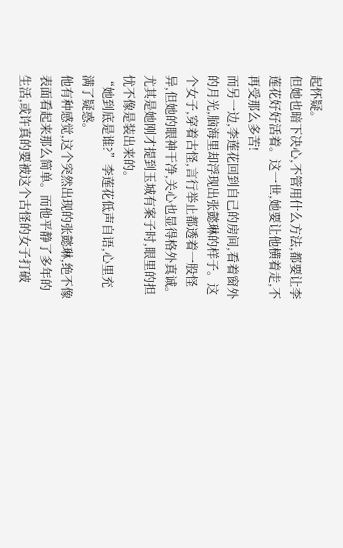起怀疑。
但她也暗下决心,不管用什么方法,都要让李莲花好好活着。这一世,她要让他横着走,不再受那么多苦!
而另一边,李莲花回到自己的房间,看着窗外的月光,脑海里却浮现出张懿琳的样子。这个女子,穿着古怪,言行举止都透着一股怪异,但她的眼神干净,关心也显得格外真诚。尤其是她刚才提到玉城有案子时,眼里的担忧不像是装出来的。
“她到底是谁?”李莲花低声自语,心里充满了疑惑。
他有种感觉,这个突然出现的张懿琳,绝不像表面看起来那么简单。而他平静了多年的生活,或许真的要被这个古怪的女子打破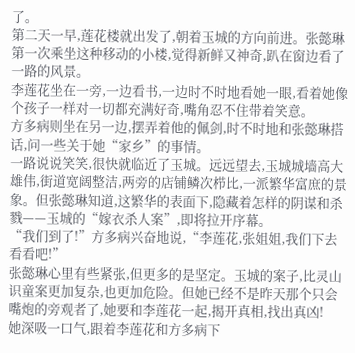了。
第二天一早,莲花楼就出发了,朝着玉城的方向前进。张懿琳第一次乘坐这种移动的小楼,觉得新鲜又神奇,趴在窗边看了一路的风景。
李莲花坐在一旁,一边看书,一边时不时地看她一眼,看着她像个孩子一样对一切都充满好奇,嘴角忍不住带着笑意。
方多病则坐在另一边,摆弄着他的佩剑,时不时地和张懿琳搭话,问一些关于她“家乡”的事情。
一路说说笑笑,很快就临近了玉城。远远望去,玉城城墙高大雄伟,街道宽阔整洁,两旁的店铺鳞次栉比,一派繁华富庶的景象。但张懿琳知道,这繁华的表面下,隐藏着怎样的阴谋和杀戮——玉城的“嫁衣杀人案”,即将拉开序幕。
“我们到了!”方多病兴奋地说,“李莲花,张姐姐,我们下去看看吧!”
张懿琳心里有些紧张,但更多的是坚定。玉城的案子,比灵山识童案更加复杂,也更加危险。但她已经不是昨天那个只会嘴炮的旁观者了,她要和李莲花一起,揭开真相,找出真凶!
她深吸一口气,跟着李莲花和方多病下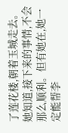了莲花楼,朝着玉城走去。
她知道,接下来的事情,不会那么顺利。但有她在,她一定能帮李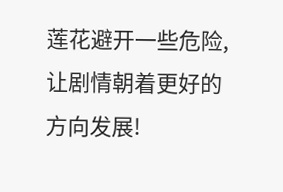莲花避开一些危险,让剧情朝着更好的方向发展!